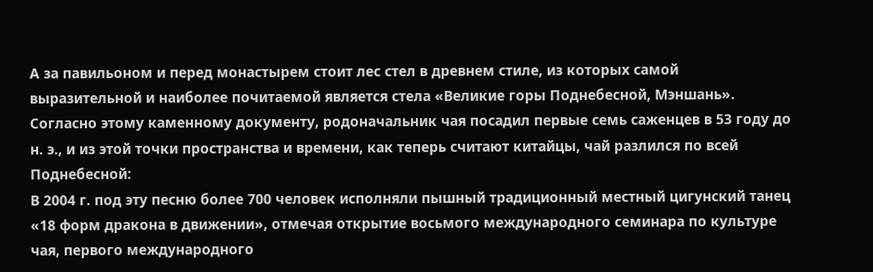А за павильоном и перед монастырем стоит лес стел в древнем стиле, из которых самой выразительной и наиболее почитаемой является стела «Великие горы Поднебесной, Мэншань». Согласно этому каменному документу, родоначальник чая посадил первые семь саженцев в 53 году до н. э., и из этой точки пространства и времени, как теперь считают китайцы, чай разлился по всей Поднебесной:
В 2004 г. под эту песню более 700 человек исполняли пышный традиционный местный цигунский танец «18 форм дракона в движении», отмечая открытие восьмого международного семинара по культуре чая, первого международного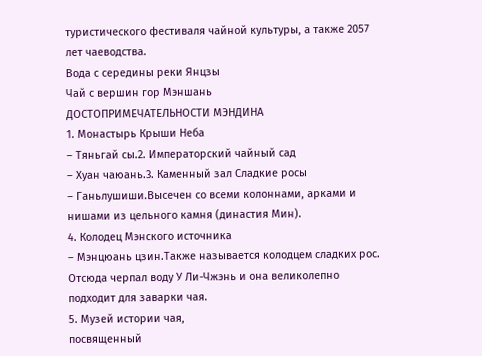туристического фестиваля чайной культуры, а также 2057 лет чаеводства.
Вода с середины реки Янцзы
Чай с вершин гор Мэншань
ДОСТОПРИМЕЧАТЕЛЬНОСТИ МЭНДИНА
1. Монастырь Крыши Неба
– Тяньгай сы.2. Императорский чайный сад
– Хуан чаюань.3. Каменный зал Сладкие росы
– Ганьлушиши.Высечен со всеми колоннами, арками и нишами из цельного камня (династия Мин).
4. Колодец Мэнского источника
– Мэнцюань цзин.Также называется колодцем сладких рос.
Отсюда черпал воду У Ли-Чжэнь и она великолепно подходит для заварки чая.
5. Музей истории чая,
посвященный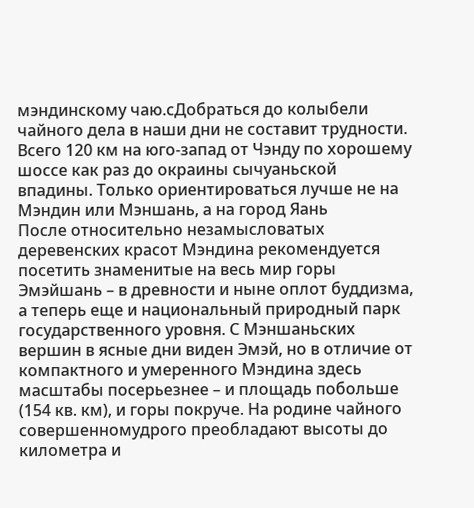мэндинскому чаю.сДобраться до колыбели чайного дела в наши дни не составит трудности. Всего 120 км на юго-запад от Чэнду по хорошему шоссе как раз до окраины сычуаньской впадины. Только ориентироваться лучше не на Мэндин или Мэншань, а на город Яань
После относительно незамысловатых деревенских красот Мэндина рекомендуется посетить знаменитые на весь мир горы Эмэйшань – в древности и ныне оплот буддизма, а теперь еще и национальный природный парк государственного уровня. С Мэншаньских вершин в ясные дни виден Эмэй, но в отличие от компактного и умеренного Мэндина здесь масштабы посерьезнее – и площадь побольше (154 кв. км), и горы покруче. На родине чайного совершенномудрого преобладают высоты до километра и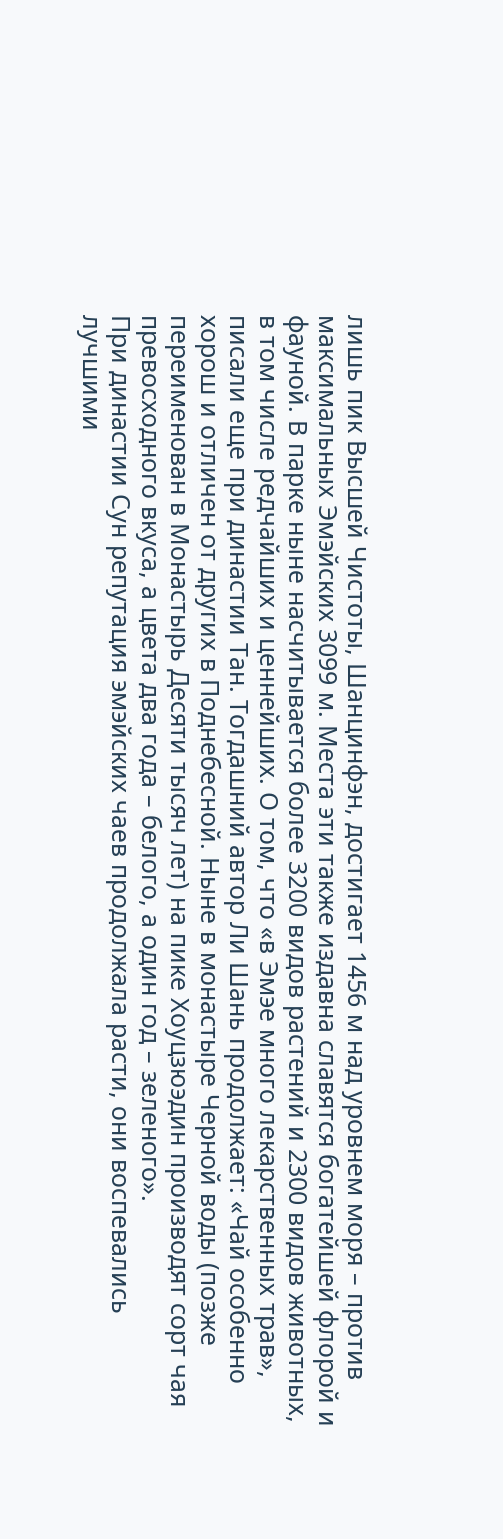лишь пик Высшей Чистоты, Шанцинфэн, достигает 1456 м над уровнем моря – против максимальных Эмэйских 3099 м. Места эти также издавна славятся богатейшей флорой и фауной. В парке ныне насчитывается более 3200 видов растений и 2300 видов животных, в том числе редчайших и ценнейших. О том, что «в Эмэе много лекарственных трав», писали еще при династии Тан. Тогдашний автор Ли Шань продолжает: «Чай особенно хорош и отличен от других в Поднебесной. Ныне в монастыре Черной воды (позже переименован в Монастырь Десяти тысяч лет) на пике Хоуцзюэдин производят сорт чая превосходного вкуса, а цвета два года – белого, а один год – зеленого».
При династии Сун репутация эмэйских чаев продолжала расти, они воспевались лучшими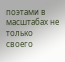поэтами в масштабах не только своего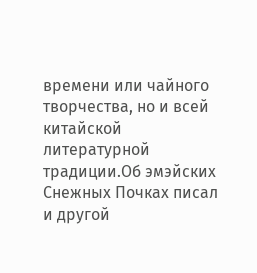времени или чайного творчества, но и всей китайской литературной традиции.Об эмэйских Снежных Почках писал и другой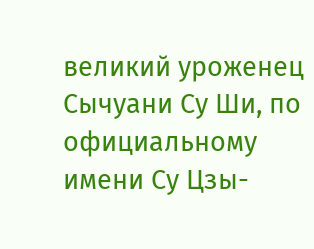великий уроженец Сычуани Су Ши, по официальному имени Су Цзы-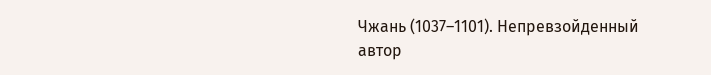Чжань (1037–1101). Непревзойденный автор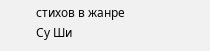стихов в жанре
Су Ши